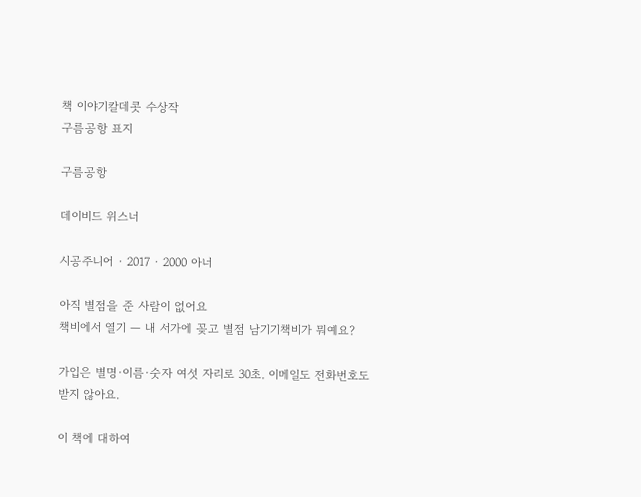책 이야기칼데콧 수상작
구름공항 표지

구름공항

데이비드 위스너

시공주니어 · 2017 · 2000 아너

아직 별점을 준 사람이 없어요
책비에서 열기 — 내 서가에 꽂고 별점 남기기책비가 뭐예요?

가입은 별명·이름·숫자 여섯 자리로 30초. 이메일도 전화번호도 받지 않아요.

이 책에 대하여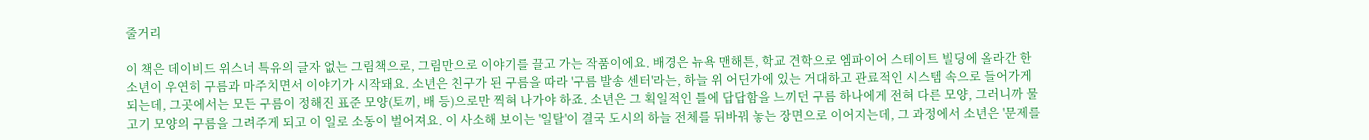줄거리

이 책은 데이비드 위스너 특유의 글자 없는 그림책으로, 그림만으로 이야기를 끌고 가는 작품이에요. 배경은 뉴욕 맨해튼, 학교 견학으로 엠파이어 스테이트 빌딩에 올라간 한 소년이 우연히 구름과 마주치면서 이야기가 시작돼요. 소년은 친구가 된 구름을 따라 '구름 발송 센터'라는, 하늘 위 어딘가에 있는 거대하고 관료적인 시스템 속으로 들어가게 되는데, 그곳에서는 모든 구름이 정해진 표준 모양(토끼, 배 등)으로만 찍혀 나가야 하죠. 소년은 그 획일적인 틀에 답답함을 느끼던 구름 하나에게 전혀 다른 모양, 그러니까 물고기 모양의 구름을 그려주게 되고 이 일로 소동이 벌어져요. 이 사소해 보이는 '일탈'이 결국 도시의 하늘 전체를 뒤바꿔 놓는 장면으로 이어지는데, 그 과정에서 소년은 '문제를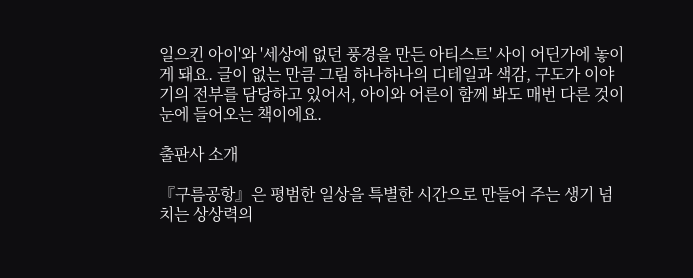일으킨 아이'와 '세상에 없던 풍경을 만든 아티스트' 사이 어딘가에 놓이게 돼요. 글이 없는 만큼 그림 하나하나의 디테일과 색감, 구도가 이야기의 전부를 담당하고 있어서, 아이와 어른이 함께 봐도 매번 다른 것이 눈에 들어오는 책이에요.

출판사 소개

『구름공항』은 평범한 일상을 특별한 시간으로 만들어 주는 생기 넘치는 상상력의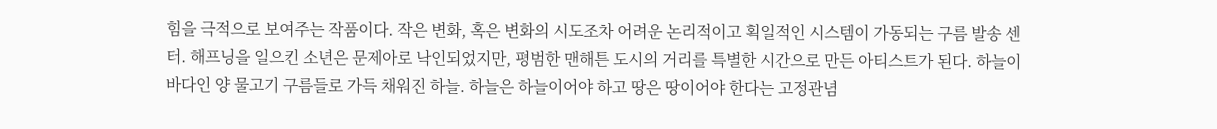힘을 극적으로 보여주는 작품이다. 작은 변화, 혹은 변화의 시도조차 어려운 논리적이고 획일적인 시스템이 가동되는 구름 발송 센터. 해프닝을 일으킨 소년은 문제아로 낙인되었지만, 평범한 맨해튼 도시의 거리를 특별한 시간으로 만든 아티스트가 된다. 하늘이 바다인 양 물고기 구름들로 가득 채워진 하늘. 하늘은 하늘이어야 하고 땅은 땅이어야 한다는 고정관념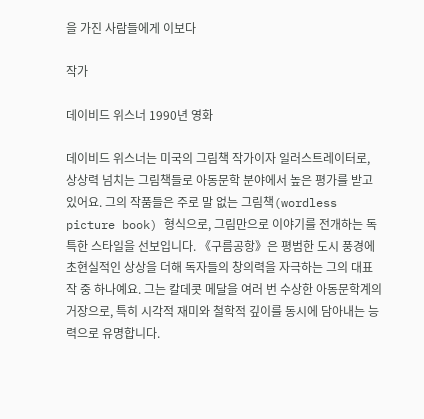을 가진 사람들에게 이보다

작가

데이비드 위스너 1990년 영화

데이비드 위스너는 미국의 그림책 작가이자 일러스트레이터로, 상상력 넘치는 그림책들로 아동문학 분야에서 높은 평가를 받고 있어요. 그의 작품들은 주로 말 없는 그림책(wordless picture book) 형식으로, 그림만으로 이야기를 전개하는 독특한 스타일을 선보입니다. 《구름공항》은 평범한 도시 풍경에 초현실적인 상상을 더해 독자들의 창의력을 자극하는 그의 대표작 중 하나예요. 그는 칼데콧 메달을 여러 번 수상한 아동문학계의 거장으로, 특히 시각적 재미와 철학적 깊이를 동시에 담아내는 능력으로 유명합니다.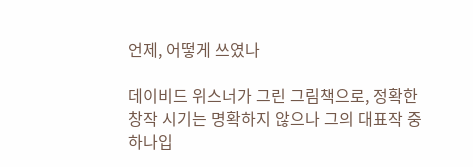언제, 어떻게 쓰였나

데이비드 위스너가 그린 그림책으로, 정확한 창작 시기는 명확하지 않으나 그의 대표작 중 하나입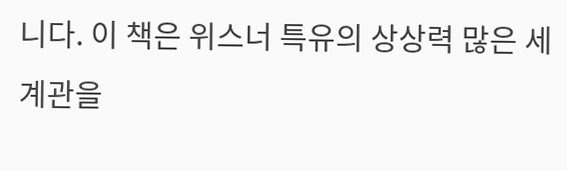니다. 이 책은 위스너 특유의 상상력 많은 세계관을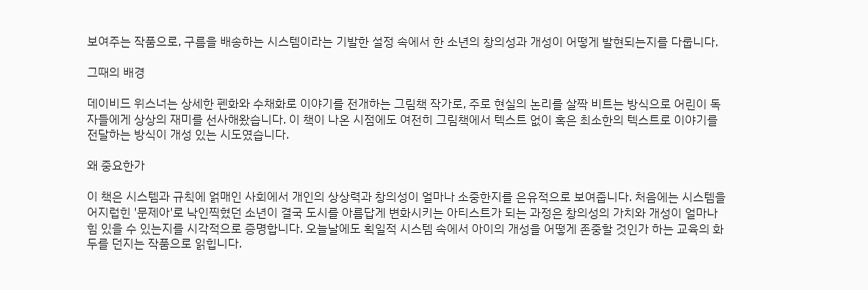보여주는 작품으로, 구름을 배송하는 시스템이라는 기발한 설정 속에서 한 소년의 창의성과 개성이 어떻게 발현되는지를 다룹니다.

그때의 배경

데이비드 위스너는 상세한 펜화와 수채화로 이야기를 전개하는 그림책 작가로, 주로 현실의 논리를 살짝 비트는 방식으로 어린이 독자들에게 상상의 재미를 선사해왔습니다. 이 책이 나온 시점에도 여전히 그림책에서 텍스트 없이 혹은 최소한의 텍스트로 이야기를 전달하는 방식이 개성 있는 시도였습니다.

왜 중요한가

이 책은 시스템과 규칙에 얽매인 사회에서 개인의 상상력과 창의성이 얼마나 소중한지를 은유적으로 보여줍니다. 처음에는 시스템을 어지럽힌 '문제아'로 낙인찍혔던 소년이 결국 도시를 아름답게 변화시키는 아티스트가 되는 과정은 창의성의 가치와 개성이 얼마나 힘 있을 수 있는지를 시각적으로 증명합니다. 오늘날에도 획일적 시스템 속에서 아이의 개성을 어떻게 존중할 것인가 하는 교육의 화두를 던지는 작품으로 읽힙니다.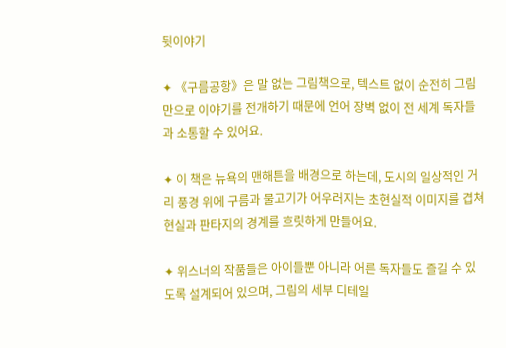뒷이야기

✦ 《구름공항》은 말 없는 그림책으로, 텍스트 없이 순전히 그림만으로 이야기를 전개하기 때문에 언어 장벽 없이 전 세계 독자들과 소통할 수 있어요.

✦ 이 책은 뉴욕의 맨해튼을 배경으로 하는데, 도시의 일상적인 거리 풍경 위에 구름과 물고기가 어우러지는 초현실적 이미지를 겹쳐 현실과 판타지의 경계를 흐릿하게 만들어요.

✦ 위스너의 작품들은 아이들뿐 아니라 어른 독자들도 즐길 수 있도록 설계되어 있으며, 그림의 세부 디테일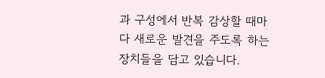과 구성에서 반복 감상할 때마다 새로운 발견을 주도록 하는 장치들을 담고 있습니다.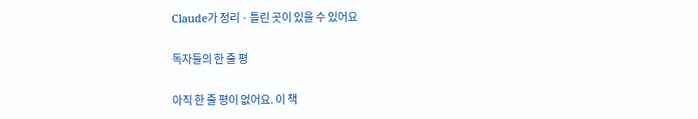Claude가 정리 · 틀린 곳이 있을 수 있어요

독자들의 한 줄 평

아직 한 줄 평이 없어요. 이 책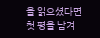을 읽으셨다면 첫 평을 남겨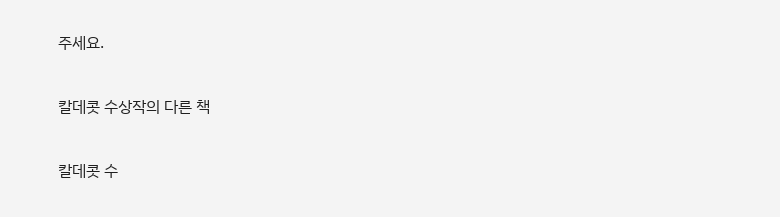주세요.

칼데콧 수상작의 다른 책

칼데콧 수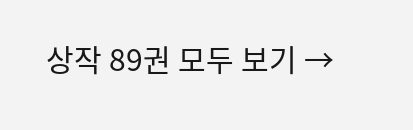상작 89권 모두 보기 →